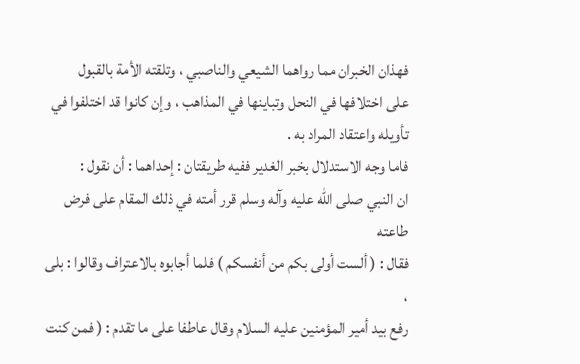فهذان الخبران مما رواهما الشيعي والناصبي ، وتلقته الأمة بالقبول
على اختلافها في النحل وتباينها في المذاهب ، وإن كانوا قد اختلفوا في
تأويله واعتقاد المراد به .
فاما وجه الاستدلال بخبر الغدير ففيه طريقتان : إحداهما : أن نقول :
ان النبي صلى الله عليه وآله وسلم قرر أمته في ذلك المقام على فرض طاعته
فقال : ( ألست أولى بكم من أنفسكم ) فلما أجابوه بالاعتراف وقالوا : بلى ،
رفع بيد أمير المؤمنين عليه السلام وقال عاطفا على ما تقدم : ( فمن كنت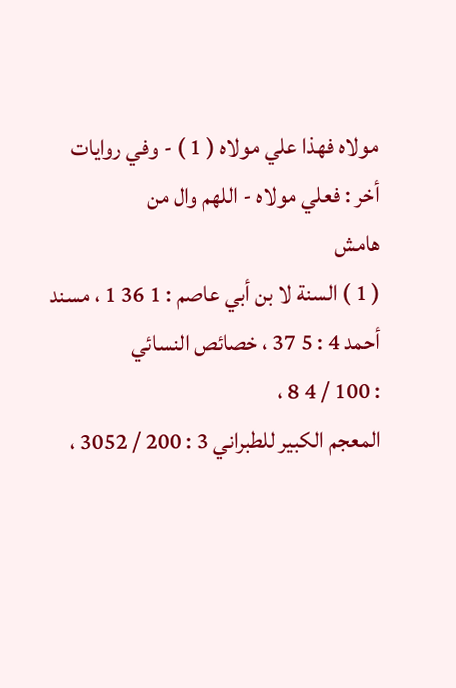مولاه فهذا علي مولاه ( 1 ) - وفي روايات أخر : فعلي مولاه - اللهم وال من
هامش
( 1 ) السنة لا بن أبي عاصم : 1 36 1 ، مسند أحمد 4 : 5 37 ، خصائص النسائي
: 100 / 4 8 ،
المعجم الكبير للطبراني 3 : 200 / 3052 ،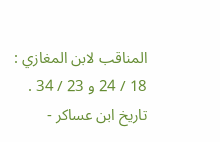المناقب لابن المغازي :
18 / 24 و 23 / 34 .
تاريخ ابن عساكر -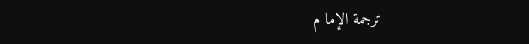ترجمة الإما م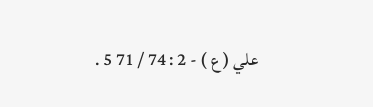علي ( ع ) - 2 : 74 / 71 5 .